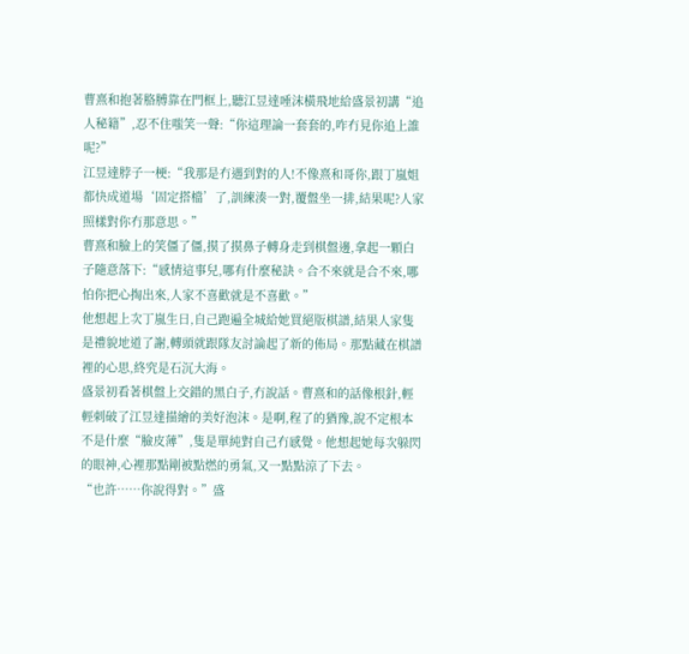曹熹和抱著胳膊靠在門框上,聽江昱達唾沫橫飛地給盛景初講“追人秘籍”,忍不住嗤笑一聲:“你這理論一套套的,咋冇見你追上誰呢?”
江昱達脖子一梗:“我那是冇遇到對的人!不像熹和哥你,跟丁嵐姐都快成道場‘固定搭檔’了,訓練湊一對,覆盤坐一排,結果呢?人家照樣對你冇那意思。”
曹熹和臉上的笑僵了僵,摸了摸鼻子轉身走到棋盤邊,拿起一顆白子隨意落下:“感情這事兒,哪有什麼秘訣。合不來就是合不來,哪怕你把心掏出來,人家不喜歡就是不喜歡。”
他想起上次丁嵐生日,自己跑遍全城給她買絕版棋譜,結果人家隻是禮貌地道了謝,轉頭就跟隊友討論起了新的佈局。那點藏在棋譜裡的心思,終究是石沉大海。
盛景初看著棋盤上交錯的黑白子,冇說話。曹熹和的話像根針,輕輕刺破了江昱達描繪的美好泡沫。是啊,程了的猶豫,說不定根本不是什麼“臉皮薄”,隻是單純對自己冇感覺。他想起她每次躲閃的眼神,心裡那點剛被點燃的勇氣,又一點點涼了下去。
“也許……你說得對。”盛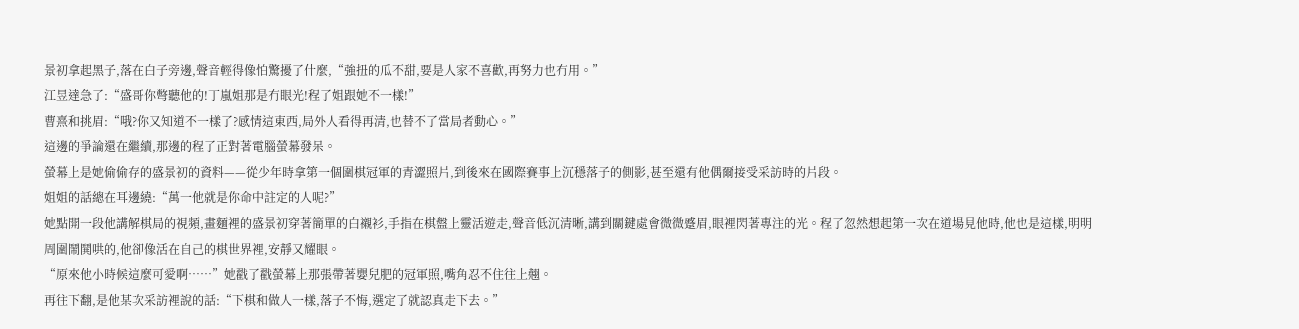景初拿起黑子,落在白子旁邊,聲音輕得像怕驚擾了什麼,“強扭的瓜不甜,要是人家不喜歡,再努力也冇用。”
江昱達急了:“盛哥你彆聽他的!丁嵐姐那是冇眼光!程了姐跟她不一樣!”
曹熹和挑眉:“哦?你又知道不一樣了?感情這東西,局外人看得再清,也替不了當局者動心。”
這邊的爭論還在繼續,那邊的程了正對著電腦螢幕發呆。
螢幕上是她偷偷存的盛景初的資料——從少年時拿第一個圍棋冠軍的青澀照片,到後來在國際賽事上沉穩落子的側影,甚至還有他偶爾接受采訪時的片段。
姐姐的話總在耳邊繞:“萬一他就是你命中註定的人呢?”
她點開一段他講解棋局的視頻,畫麵裡的盛景初穿著簡單的白襯衫,手指在棋盤上靈活遊走,聲音低沉清晰,講到關鍵處會微微蹙眉,眼裡閃著專注的光。程了忽然想起第一次在道場見他時,他也是這樣,明明周圍鬧鬨哄的,他卻像活在自己的棋世界裡,安靜又耀眼。
“原來他小時候這麼可愛啊……”她戳了戳螢幕上那張帶著嬰兒肥的冠軍照,嘴角忍不住往上翹。
再往下翻,是他某次采訪裡說的話:“下棋和做人一樣,落子不悔,選定了就認真走下去。”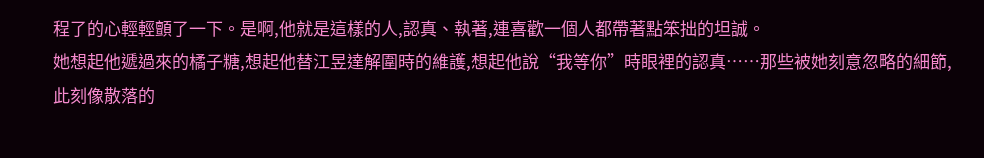程了的心輕輕顫了一下。是啊,他就是這樣的人,認真、執著,連喜歡一個人都帶著點笨拙的坦誠。
她想起他遞過來的橘子糖,想起他替江昱達解圍時的維護,想起他說“我等你”時眼裡的認真……那些被她刻意忽略的細節,此刻像散落的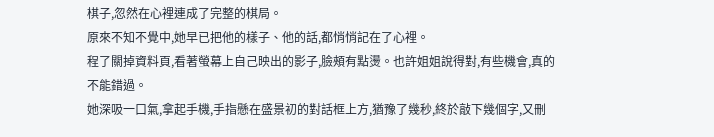棋子,忽然在心裡連成了完整的棋局。
原來不知不覺中,她早已把他的樣子、他的話,都悄悄記在了心裡。
程了關掉資料頁,看著螢幕上自己映出的影子,臉頰有點燙。也許姐姐說得對,有些機會,真的不能錯過。
她深吸一口氣,拿起手機,手指懸在盛景初的對話框上方,猶豫了幾秒,終於敲下幾個字,又刪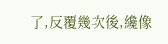了,反覆幾次後,纔像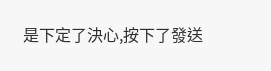是下定了決心,按下了發送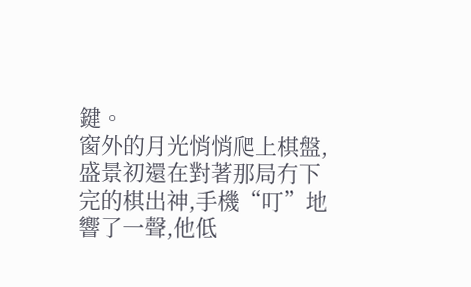鍵。
窗外的月光悄悄爬上棋盤,盛景初還在對著那局冇下完的棋出神,手機“叮”地響了一聲,他低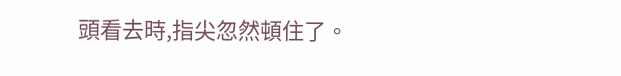頭看去時,指尖忽然頓住了。